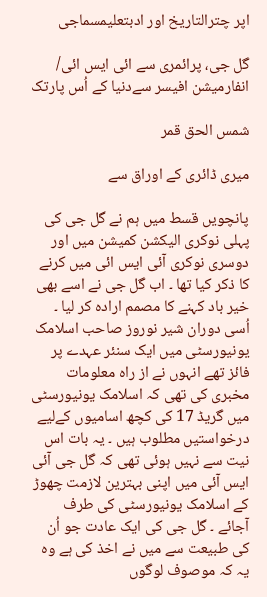اپر چترالتاریخ اور ادبتعلیمسماجی

گل جی، پرائمری سے ائی ایس ائی/ انفارمیشن افیسر سےدنیا کے اُس پارتک

شمس الحق قمر

میری ڈائری کے اوراق سے

پانچویں قسط میں ہم نے گل جی کی پہلی نوکری الیکشن کمیشن میں اور دوسری نوکری آئی ایس ائی میں کرنے کا ذکر کیا تھا ۔ اب گل جی نے اسے بھی خیر باد کہنے کا مصمم ارادہ کر لیا ۔ اُسی دوران شیر نوروز صاحب اسلامک یونیورسٹی میں ایک سنئر عہدے پر فائز تھے انہوں نے از راہ معلومات مخبری کی تھی کہ اسلامک یونیورسٹی میں گریڈ 17 کی کچھ اسامیوں کےلیے درخواستیں مطلوب ہیں ۔ یہ بات اس نیت سے نہیں ہوئی تھی کہ گل جی آئی ایس آئی میں اپنی بہترین لازمت چھوڑ کے اسلامک یونیورسٹی کی طرف آجائے ۔ گل جی کی ایک عادت جو اُن کی طبیعت سے میں نے اخذ کی ہے وہ یہ کہ موصوف لوگوں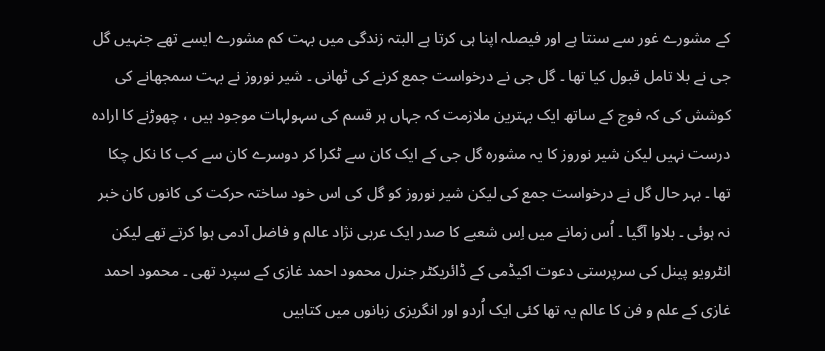کے مشورے غور سے سنتا ہے اور فیصلہ اپنا ہی کرتا ہے البتہ زندگی میں بہت کم مشورے ایسے تھے جنہیں گل جی نے بلا تامل قبول کیا تھا ۔ گل جی نے درخواست جمع کرنے کی ٹھانی ۔ شیر نوروز نے بہت سمجھانے کی کوشش کی کہ فوج کے ساتھ ایک بہترین ملازمت کہ جہاں ہر قسم کی سہولہات موجود ہیں ، چھوڑنے کا ارادہ درست نہیں لیکن شیر نوروز کا یہ مشورہ گل جی کے ایک کان سے ٹکرا کر دوسرے کان سے کب کا نکل چکا تھا ۔ بہر حال گل نے درخواست جمع کی لیکن شیر نوروز کو گل کی اس خود ساختہ حرکت کی کانوں کان خبر نہ ہوئی ۔ بلاوا آگیا ۔ اُس زمانے میں اِس شعبے کا صدر ایک عربی نژاد عالم و فاضل آدمی ہوا کرتے تھے لیکن انٹرویو پینل کی سرپرستی دعوت اکیڈمی کے ڈائریکٹر جنرل محمود احمد غازی کے سپرد تھی ۔ محمود احمد غازی کے علم و فن کا عالم یہ تھا کئی ایک اُردو اور انگریزی زبانوں میں کتابیں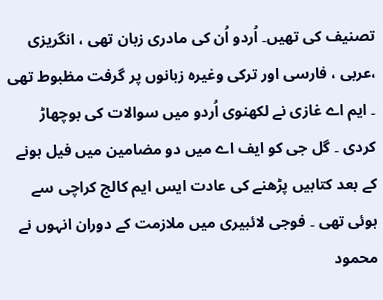تصنیف کی تھیں۔ اُردو اُن کی مادری زبان تھی ، انگریزی ،عربی ، فارسی اور ترکی وغیرہ زبانوں پر گرفت مظبوط تھی ۔ ایم اے غازی نے لکھنوی اُردو میں سوالات کی بوچھاڑ کردی ۔ گل جی کو ایف اے میں دو مضامین میں فیل ہونے کے بعد کتابیں پڑھنے کی عادت ایس ایم کالج کراچی سے ہوئی تھی ۔ فوجی لائبیری میں ملازمت کے دوران انہوں نے محمود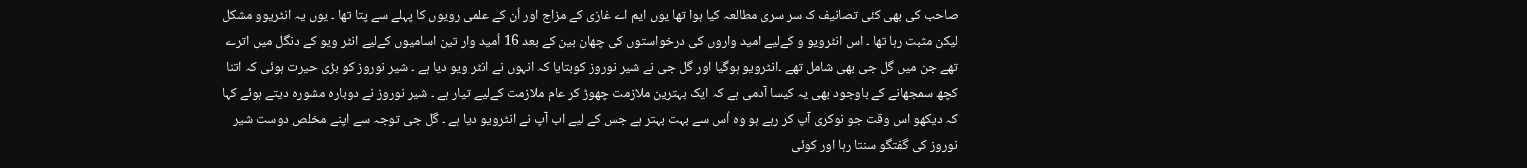صاحب کی بھی کئی تصانیف ک سر سری مطالعہ کیا ہوا تھا یوں ایم اے غازی کے مزاج اور اُن کے علمی رویوں کا پہلے سے پتا تھا ۔ یوں یہ انٹریوو مشکل لیکن مثبت رہا تھا ۔ اس انٹرویو و کےلیے امید واروں کی درخواستوں کی چھان بین کے بعد 16 اُمید وار تین اسامیوں کےلیے انٹر ویو کے دنگل میں اترے تھے جن میں گل جی بھی شامل تھے ۔انٹرویو ہوگیا اور گل جی نے شیر نوروز کوبتایا کہ انہوں نے انٹر ویو دیا ہے ۔ شیر نوروز کو بڑی حیرت ہوئی کہ اتنا کچھ سمجھانے کے باوجود بھی یہ کیسا آدمی ہے کہ ایک بہترین ملازمت چھوڑ کر عام ملازمت کےلیے تیار ہے ۔ شیر نوروز نے دوبارہ مشورہ دیتے ہوئے کہا کہ دیکھو اس وقت جو نوکری آپ کر رہے ہو وہ اُس سے بہت بہتر ہے جس کے لیے اب آپ نے انٹرویو دیا ہے ۔ گل جی توجہ سے اپنے مخلص دوست شیر نوروز کی گفتگو سنتا رہا اور کوئی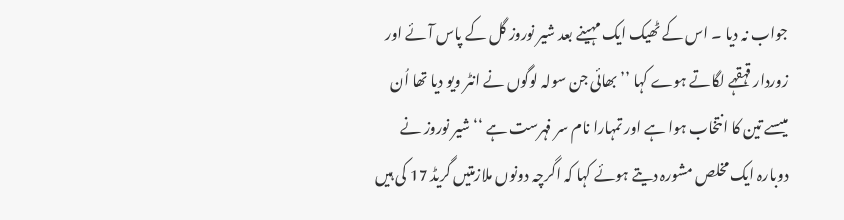جواب نہ دیا ۔ اس کے ٹھیک ایک مہینے بعد شیر نوروز گل کے پاس آئے اور زوردار قہقہے لگاتے ہوے کہا ’’ بھائی جن سولہ لوگوں نے انٹر ویو دیا تھا اُن میںسے تین کا انتخاب ہوا ہے اور تمہارا نام سر فہرست ہے ‘‘ شیر نوروز نے دوبارہ ایک مخلص مشورہ دیتے ہوئے کہا کہ اگرچہ دونوں ملازمتیں گریڈ 17 کی ہیں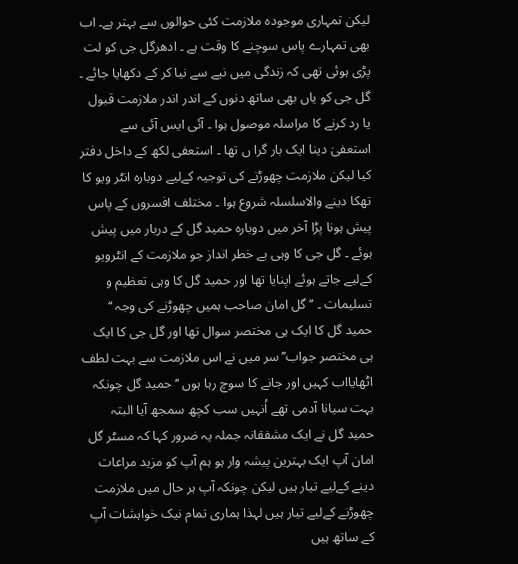لیکن تمہاری موجودہ ملازمت کئی حوالوں سے بہتر ہے۔ اب بھی تمہارے پاس سوچنے کا وقت ہے ۔ ادھرگل جی کو لت پڑی ہوئی تھی کہ زندگی میں نیے سے نیا کر کے دکھایا جائے ۔ گل جی کو یاں بھی ساتھ دنوں کے اندر اندر ملازمت قبول یا رد کرنے کا مراسلہ موصول ہوا ۔ آئی ایس آئی سے استعفیٰ دینا ایک بار گرا ں تھا ۔ استعفی لکھ کے داخل دفتر کیا لیکن ملازمت چھوڑنے کی توجیہ کےلیے دوبارہ انٹر ویو کا تھکا دینے والاسلسلہ شروع ہوا ۔ مختلف افسروں کے پاس پیش ہونا پڑا آخر میں دوبارہ حمید گل کے دربار میں پیش ہوئے ۔ گل جی کا وہی بے خطر انداز جو ملازمت کے انٹرویو کےلیے جاتے ہوئے اپنایا تھا اور حمید گل کا وہی تعظیم و تسلیمات ۔ ’’ گل امان صاحب ہمیں چھوڑنے کی وجہ ‘‘ حمید گل کا ایک ہی مختصر سوال تھا اور گل جی کا ایک ہی مختصر جواب’’ سر میں نے اس ملازمت سے بہت لطف اٹھایااب کہیں اور جانے کا سوچ رہا ہوں ‘‘ حمید گل چونکہ بہت سیانا آدمی تھے اُنہیں سب کچھ سمجھ آیا البتہ حمید گل نے ایک مشفقانہ جملہ یہ ضرور کہا کہ مسٹر گل امان آپ ایک بہترین پیشہ وار ہو ہم آپ کو مزید مراعات دینے کےلیے تیار ہیں لیکن چونکہ آپ ہر حال میں ملازمت چھوڑنے کےلیے تیار ہیں لہذا ہماری تمام نیک خواہشات آپ کے ساتھ ہیں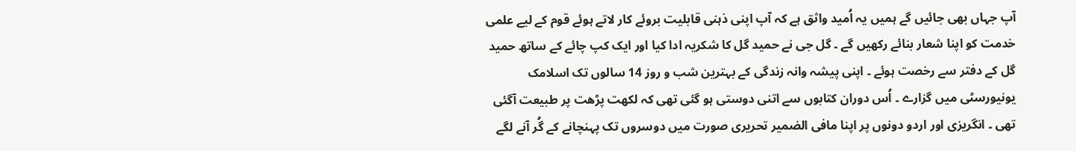آپ جہاں بھی جائیں گے ہمیں یہ اُمید واثق ہے کہ آپ اپنی ذہنی قابلیت بروئے کار لاتے ہوئے قوم کے لیے علمی خدمت کو اپنا شعار بنائے رکھیں گے ۔ گل جی نے حمید گل کا شکریہ ادا کیا اور ایک کپ چائے کے ساتھ حمید گل کے دفتر سے رخصت ہوئے ۔ اپنی پیشہ وانہ زندگی کے بہترین شب و روز 14 سالوں تک اسلامک یونیورسٹی میں گزارے ۔ اُس دوران کتابوں سے اتنی دوستی ہو گئی تھی کہ لکھت پڑھت پر طبیعت آگئی تھی ۔ انگریزی اور اردو دونوں پر اپنا مافی الضمیر تحریری صورت میں دوسروں تک پہنچانے کے گُر آنے لگے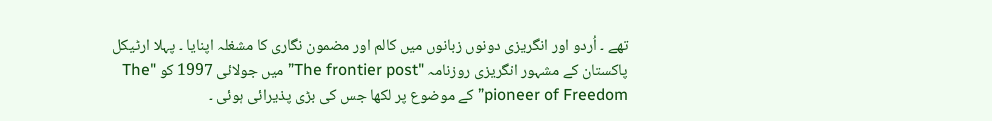تھے ۔ اُردو اور انگریزی دونوں زبانوں میں کالم اور مضمون نگاری کا مشغلہ اپنایا ۔ پہلا ارٹیکل پاکستان کے مشہور انگریزی روزنامہ "The frontier post” میں جولائی 1997 کو "The pioneer of Freedom” کے موضوع پر لکھا جس کی بڑی پذیرائی ہوئی ۔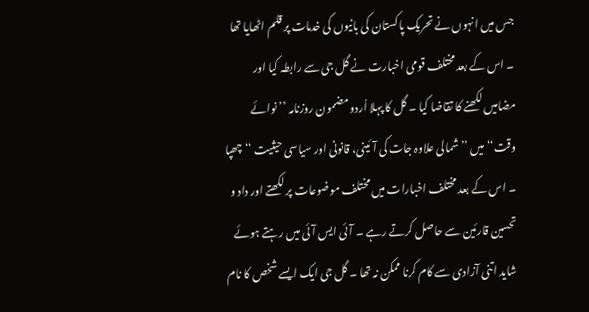جس میں انہوں نے تحریک پاکستان کی بانیوں کی خدمات پر قلم اٹھایا تھا ۔ اس کے بعد مختلف قومی اخبارت نے گل جی سے رابطہ کیا اور مضامیں لکھنے کا تقاضا کیا ۔ گل کا پہلا اُردو مضمون روزنامہ ’’ نوائے وقت‘‘ میں ’’ شمالی علاوہ جات کی آئینی، قانونی اور سیاسی حیثیت ‘‘ چھپا ۔ اس کے بعد مختلف اخبارات میں مختلف موضوعات پر لکھتے اور داد و تحسین قارئین سے حاصل کرتے رہے ۔ آئی ایس آئی میں رہتے ہوئے شاید اتنی آزادی سے کام کرنا ممکن نہ تھا ۔ گل جی ایک ایسے شخص کا نام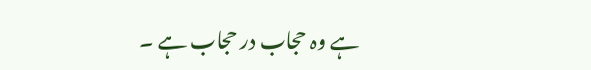ہے وہ حجاب در حجاب ہے ۔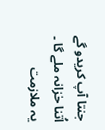جنتا آپ کریدو گے اُتنا خزانہ ملے گا ۔ یہ ملازمت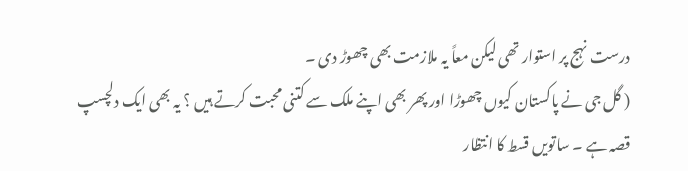درست نہج پر استوار تھی لیکن معاً یہ ملازمت بھی چھوڑ دی ۔
( گل جی نے پاکستان کیوں چھوڑا اور پھر بھی اپنے ملک سے کتنی محبت کرتے ہیں ؟ یہ بھی ایک دلچسپ قصہ ہے ۔ ساتویں قسط کا انتظار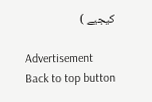کیجیے )

Advertisement
Back to top button